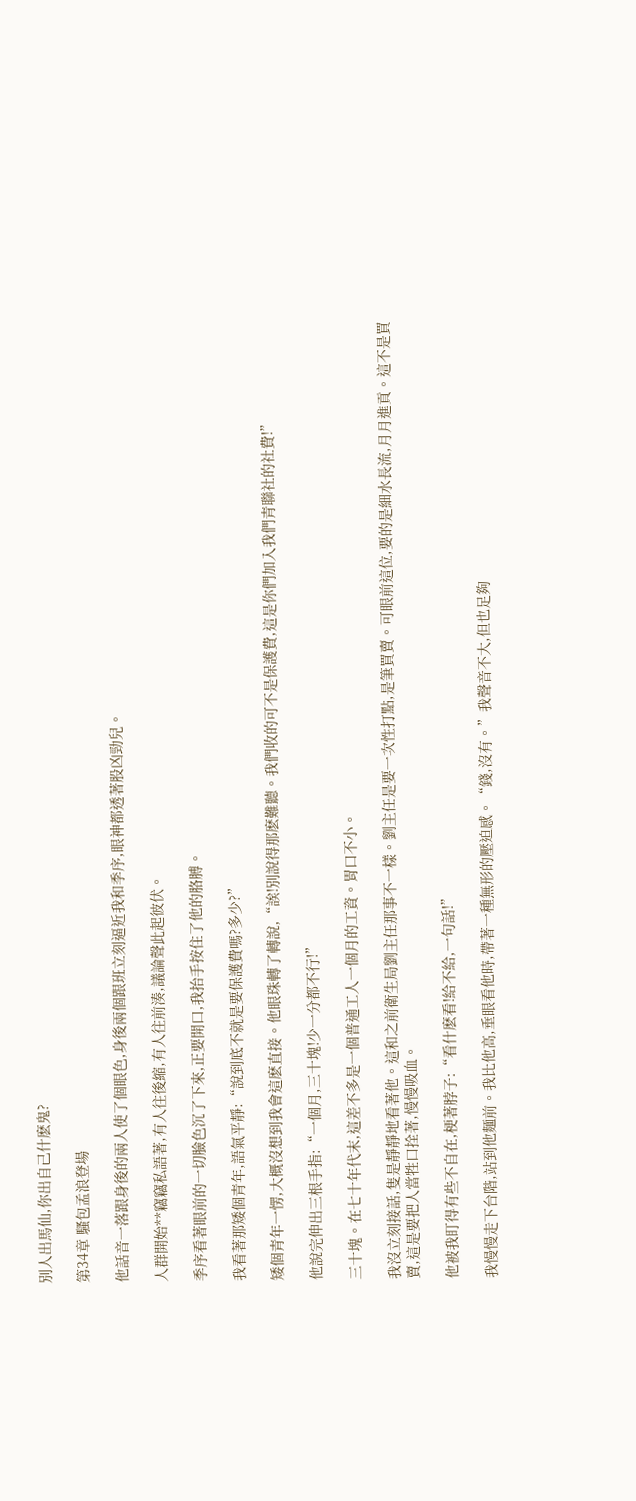別人出馬仙,你出自己什麽鬼?

第34章 騷包孟浪登場

他話音一落跟身後的兩人使了個眼色,身後兩個跟班立刻逼近我和季序,眼神都透著股凶勁兒。

人群開始**竊竊私語著,有人往後縮,有人往前湊,議論聲此起彼伏。

季序看著眼前的一切臉色沉了下來,正要開口,我抬手按住了他的胳膊。

我看著那矮個青年,語氣平靜:“說到底不就是要保護費嗎?多少?”

矮個青年一愣,大概沒想到我會這麽直接。他眼珠轉了轉說,“誒!別說得那麽難聽。我們收的可不是保護費,這是你們加入我們青聯社的社費!”

他說完伸出三根手指:“一個月,三十塊!少一分都不行!”

三十塊。在七十年代末,這差不多是一個普通工人一個月的工資。胃口不小。

我沒立刻接話,隻是靜靜地看著他。這和之前衛生局劉主任那事不一樣。劉主任是要一次性打點,是筆買賣。可眼前這位,要的是細水長流,月月進貢。這不是買賣,這是要把人當牲口拴著,慢慢吸血。

他被我盯得有些不自在,梗著脖子:“看什麽看!給不給,一句話!”

我慢慢走下台階,站到他麵前。我比他高,垂眼看他時,帶著一種無形的壓迫感。“錢,沒有。”我聲音不大,但也足夠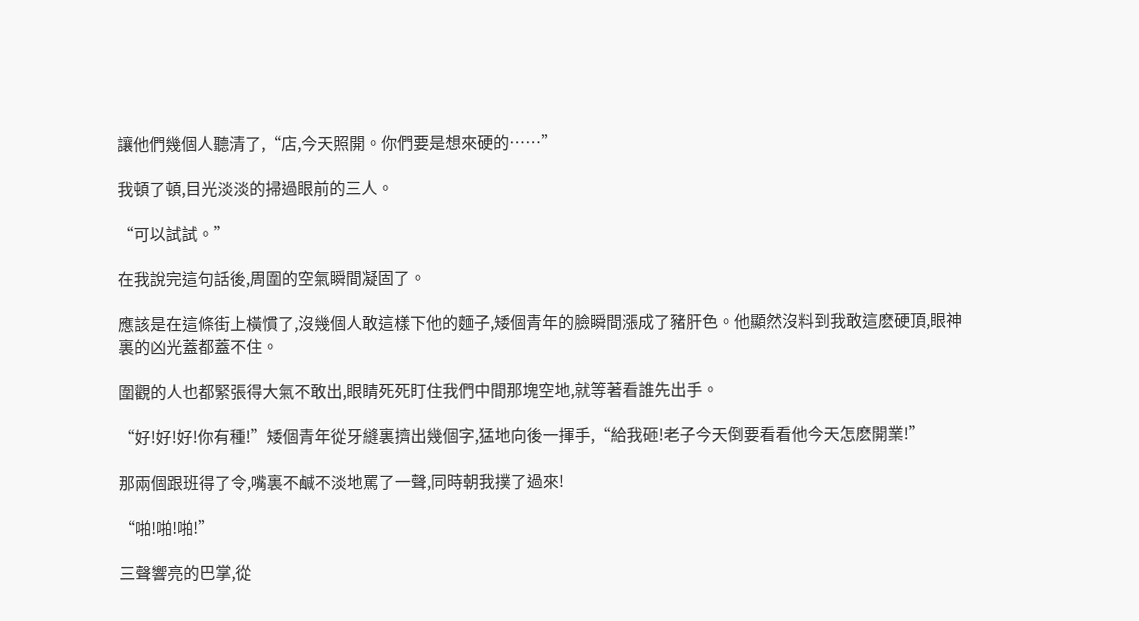讓他們幾個人聽清了,“店,今天照開。你們要是想來硬的……”

我頓了頓,目光淡淡的掃過眼前的三人。

“可以試試。”

在我說完這句話後,周圍的空氣瞬間凝固了。

應該是在這條街上橫慣了,沒幾個人敢這樣下他的麵子,矮個青年的臉瞬間漲成了豬肝色。他顯然沒料到我敢這麽硬頂,眼神裏的凶光蓋都蓋不住。

圍觀的人也都緊張得大氣不敢出,眼睛死死盯住我們中間那塊空地,就等著看誰先出手。

“好!好!好!你有種!”矮個青年從牙縫裏擠出幾個字,猛地向後一揮手,“給我砸!老子今天倒要看看他今天怎麽開業!”

那兩個跟班得了令,嘴裏不鹹不淡地罵了一聲,同時朝我撲了過來!

“啪!啪!啪!”

三聲響亮的巴掌,從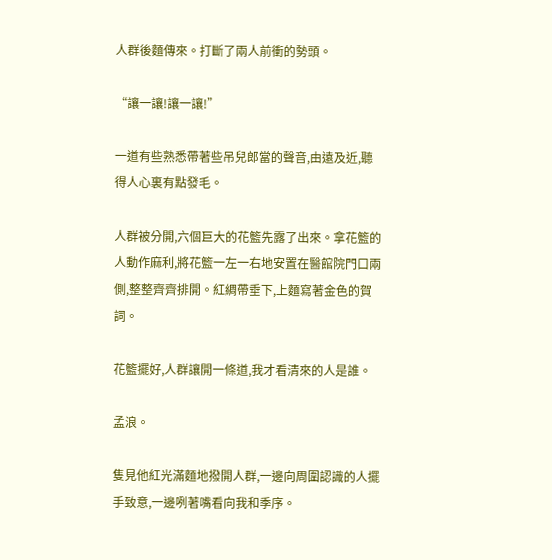人群後麵傳來。打斷了兩人前衝的勢頭。

“讓一讓!讓一讓!”

一道有些熟悉帶著些吊兒郎當的聲音,由遠及近,聽得人心裏有點發毛。

人群被分開,六個巨大的花籃先露了出來。拿花籃的人動作麻利,將花籃一左一右地安置在醫館院門口兩側,整整齊齊排開。紅綢帶垂下,上麵寫著金色的賀詞。

花籃擺好,人群讓開一條道,我才看清來的人是誰。

孟浪。

隻見他紅光滿麵地撥開人群,一邊向周圍認識的人擺手致意,一邊咧著嘴看向我和季序。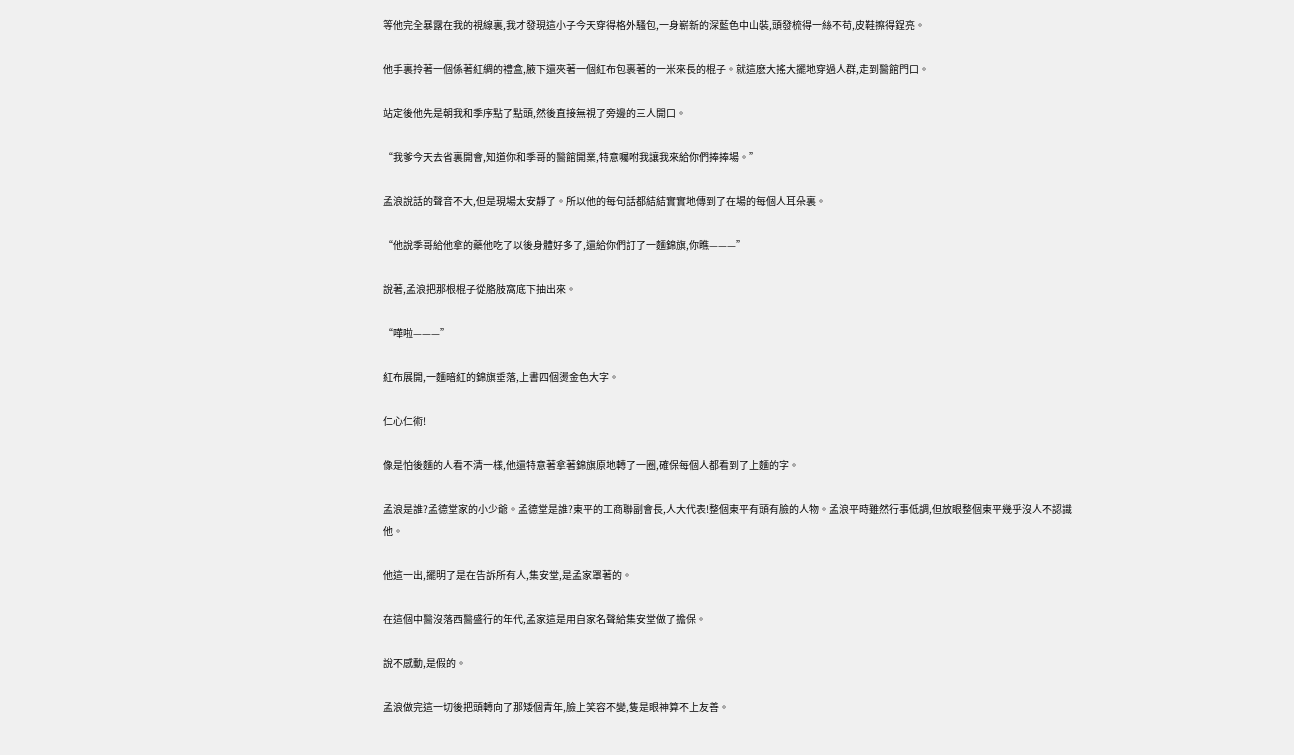等他完全暴露在我的視線裏,我才發現這小子今天穿得格外騷包,一身嶄新的深藍色中山裝,頭發梳得一絲不苟,皮鞋擦得鋥亮。

他手裏拎著一個係著紅綢的禮盒,腋下還夾著一個紅布包裹著的一米來長的棍子。就這麽大搖大擺地穿過人群,走到醫館門口。

站定後他先是朝我和季序點了點頭,然後直接無視了旁邊的三人開口。

“我爹今天去省裏開會,知道你和季哥的醫館開業,特意囑咐我讓我來給你們捧捧場。”

孟浪說話的聲音不大,但是現場太安靜了。所以他的每句話都結結實實地傳到了在場的每個人耳朵裏。

“他說季哥給他拿的藥他吃了以後身體好多了,還給你們訂了一麵錦旗,你瞧———”

說著,孟浪把那根棍子從胳肢窩底下抽出來。

“嘩啦———”

紅布展開,一麵暗紅的錦旗垂落,上書四個燙金色大字。

仁心仁術!

像是怕後麵的人看不清一樣,他還特意著拿著錦旗原地轉了一圈,確保每個人都看到了上麵的字。

孟浪是誰?孟德堂家的小少爺。孟德堂是誰?東平的工商聯副會長,人大代表!整個東平有頭有臉的人物。孟浪平時雖然行事低調,但放眼整個東平幾乎沒人不認識他。

他這一出,擺明了是在告訴所有人,集安堂,是孟家罩著的。

在這個中醫沒落西醫盛行的年代,孟家這是用自家名聲給集安堂做了擔保。

說不感動,是假的。

孟浪做完這一切後把頭轉向了那矮個青年,臉上笑容不變,隻是眼神算不上友善。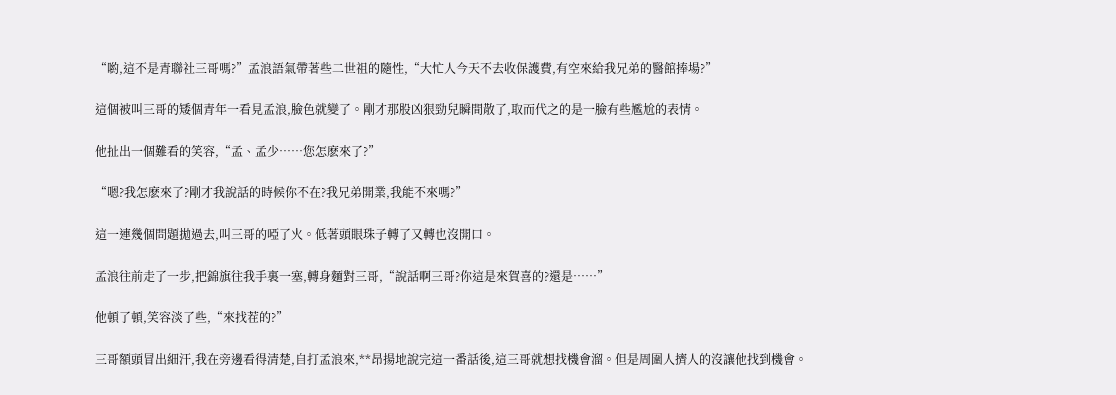“喲,這不是青聯社三哥嗎?”孟浪語氣帶著些二世祖的隨性,“大忙人今天不去收保護費,有空來給我兄弟的醫館捧場?”

這個被叫三哥的矮個青年一看見孟浪,臉色就變了。剛才那股凶狠勁兒瞬間散了,取而代之的是一臉有些尷尬的表情。

他扯出一個難看的笑容,“孟、孟少……您怎麽來了?”

“嗯?我怎麽來了?剛才我說話的時候你不在?我兄弟開業,我能不來嗎?”

這一連幾個問題拋過去,叫三哥的啞了火。低著頭眼珠子轉了又轉也沒開口。

孟浪往前走了一步,把錦旗往我手裏一塞,轉身麵對三哥,“說話啊三哥?你這是來賀喜的?還是……”

他頓了頓,笑容淡了些,“來找茬的?”

三哥額頭冒出細汗,我在旁邊看得清楚,自打孟浪來,**昂揚地說完這一番話後,這三哥就想找機會溜。但是周圍人擠人的沒讓他找到機會。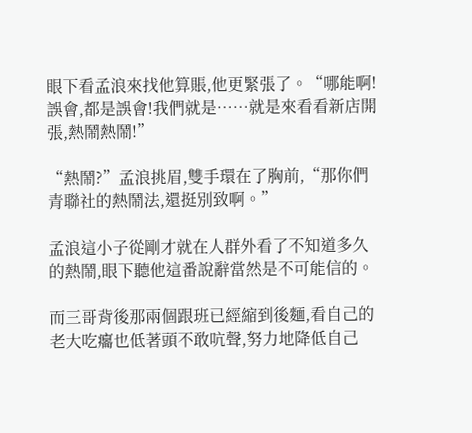眼下看孟浪來找他算賬,他更緊張了。“哪能啊!誤會,都是誤會!我們就是……就是來看看新店開張,熱鬧熱鬧!”

“熱鬧?”孟浪挑眉,雙手環在了胸前,“那你們青聯社的熱鬧法,還挺別致啊。”

孟浪這小子從剛才就在人群外看了不知道多久的熱鬧,眼下聽他這番說辭當然是不可能信的。

而三哥背後那兩個跟班已經縮到後麵,看自己的老大吃癟也低著頭不敢吭聲,努力地降低自己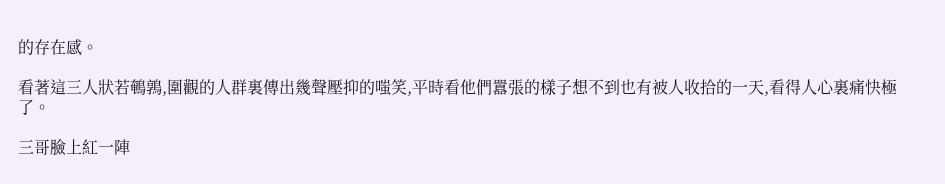的存在感。

看著這三人狀若鵪鶉,圍觀的人群裏傳出幾聲壓抑的嗤笑,平時看他們囂張的樣子想不到也有被人收拾的一天,看得人心裏痛快極了。

三哥臉上紅一陣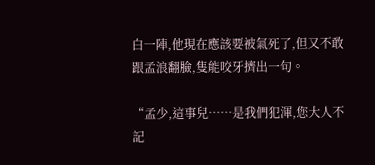白一陣,他現在應該要被氣死了,但又不敢跟孟浪翻臉,隻能咬牙擠出一句。

“孟少,這事兒……是我們犯渾,您大人不記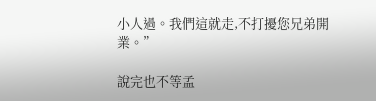小人過。我們這就走,不打擾您兄弟開業。”

說完也不等孟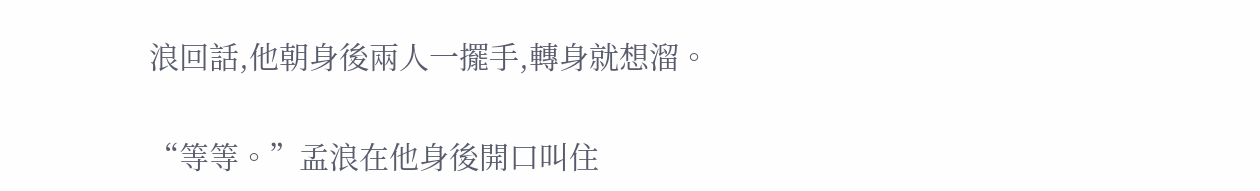浪回話,他朝身後兩人一擺手,轉身就想溜。

“等等。”孟浪在他身後開口叫住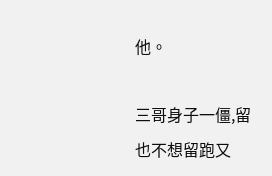他。

三哥身子一僵,留也不想留跑又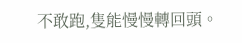不敢跑,隻能慢慢轉回頭。